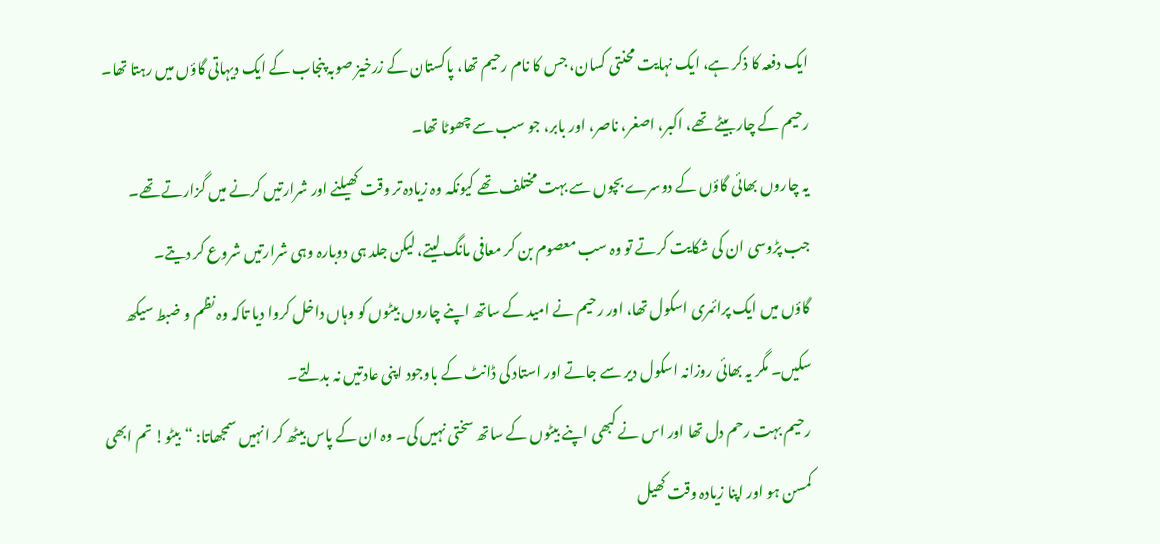ایک دفعہ کا ذکر ہے، ایک نہایت محنتی کسان، جس کا نام رحیم تھا، پاکستان کے زرخیز صوبہ پنجاب کے ایک دیہاتی گاؤں میں رہتا تھا۔ رحیم کے چار بیٹے تھے، اکبر، اصغر، ناصر، اور بابر، جو سب سے چھوٹا تھا۔
یہ چاروں بھائی گاؤں کے دوسرے بچوں سے بہت مختلف تھے کیونکہ وہ زیادہ تر وقت کھیلنے اور شرارتیں کرنے میں گزارتے تھے۔ جب پڑوسی ان کی شکایت کرتے تو وہ سب معصوم بن کر معافی مانگ لیتے، لیکن جلد ہی دوبارہ وہی شرارتیں شروع کر دیتے۔
گاؤں میں ایک پرائمری اسکول تھا، اور رحیم نے امید کے ساتھ اپنے چاروں بیٹوں کو وہاں داخل کروا دیا تاکہ وہ نظم و ضبط سیکھ سکیں۔ مگر یہ بھائی روزانہ اسکول دیر سے جاتے اور استاد کی ڈانٹ کے باوجود اپنی عادتیں نہ بدلتے۔
رحیم بہت رحم دل تھا اور اس نے کبھی اپنے بیٹوں کے ساتھ سختی نہیں کی۔ وہ ان کے پاس بیٹھ کر انہیں سمجھاتا: “بیٹو! تم ابھی کمسن ہو اور اپنا زیادہ وقت کھیل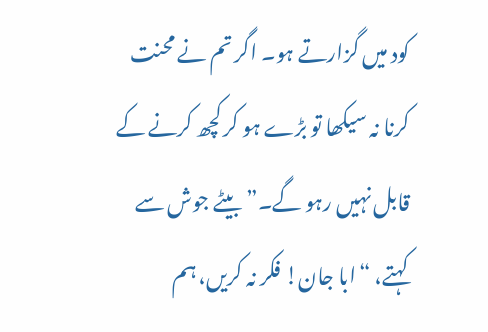کود میں گزارتے ہو۔ اگر تم نے محنت کرنا نہ سیکھا تو بڑے ہو کر کچھ کرنے کے قابل نہیں رہو گے۔” بیٹے جوش سے کہتے، “ابا جان! فکر نہ کریں، ہم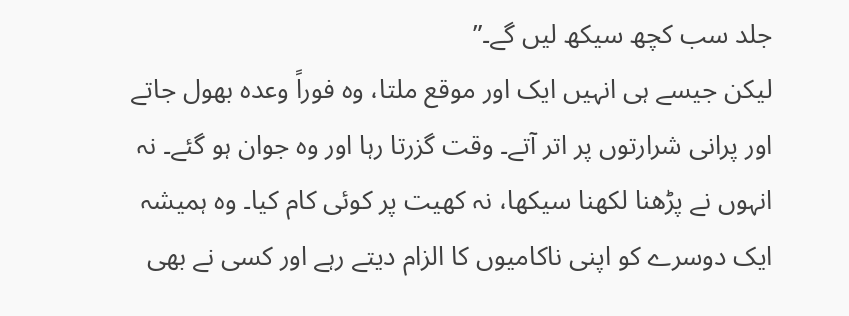جلد سب کچھ سیکھ لیں گے۔”
لیکن جیسے ہی انہیں ایک اور موقع ملتا، وہ فوراً وعدہ بھول جاتے اور پرانی شرارتوں پر اتر آتے۔ وقت گزرتا رہا اور وہ جوان ہو گئے۔ نہ انہوں نے پڑھنا لکھنا سیکھا، نہ کھیت پر کوئی کام کیا۔ وہ ہمیشہ ایک دوسرے کو اپنی ناکامیوں کا الزام دیتے رہے اور کسی نے بھی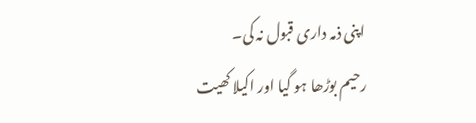اپنی ذمہ داری قبول نہ کی۔
رحیم بوڑھا ہو گیا اور اکیلا کھیت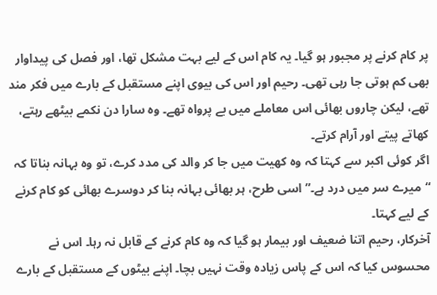پر کام کرنے پر مجبور ہو گیا۔ یہ کام اس کے لیے بہت مشکل تھا، اور فصل کی پیداوار بھی کم ہوتی جا رہی تھی۔ رحیم اور اس کی بیوی اپنے مستقبل کے بارے میں فکر مند تھے، لیکن چاروں بھائی اس معاملے میں بے پرواہ تھے۔ وہ سارا دن نکمے بیٹھے رہتے، کھاتے پیتے اور آرام کرتے۔
اگر کوئی اکبر سے کہتا کہ وہ کھیت میں جا کر والد کی مدد کرے، تو وہ بہانہ بناتا کہ “میرے سر میں درد ہے۔” اسی طرح، ہر بھائی بہانہ بنا کر دوسرے بھائی کو کام کرنے کے لیے کہتا۔
آخرکار، رحیم اتنا ضعیف اور بیمار ہو گیا کہ وہ کام کرنے کے قابل نہ رہا۔ اس نے محسوس کیا کہ اس کے پاس زیادہ وقت نہیں بچا۔ اپنے بیٹوں کے مستقبل کے بارے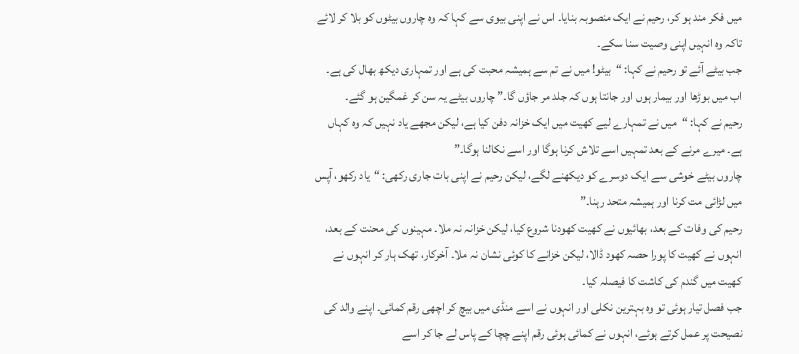میں فکر مند ہو کر، رحیم نے ایک منصوبہ بنایا۔ اس نے اپنی بیوی سے کہا کہ وہ چاروں بیٹوں کو بلا کر لائے تاکہ وہ انہیں اپنی وصیت سنا سکے۔
جب بیٹے آئے تو رحیم نے کہا: “بیٹو! میں نے تم سے ہمیشہ محبت کی ہے اور تمہاری دیکھ بھال کی ہے۔ اب میں بوڑھا اور بیمار ہوں اور جانتا ہوں کہ جلد مر جاؤں گا۔” چاروں بیٹے یہ سن کر غمگین ہو گئے۔
رحیم نے کہا: “میں نے تمہارے لیے کھیت میں ایک خزانہ دفن کیا ہے، لیکن مجھے یاد نہیں کہ وہ کہاں ہے۔ میرے مرنے کے بعد تمہیں اسے تلاش کرنا ہوگا اور اسے نکالنا ہوگا۔”
چاروں بیٹے خوشی سے ایک دوسرے کو دیکھنے لگے، لیکن رحیم نے اپنی بات جاری رکھی: “یاد رکھو، آپس میں لڑائی مت کرنا اور ہمیشہ متحد رہنا۔”
رحیم کی وفات کے بعد، بھائیوں نے کھیت کھودنا شروع کیا، لیکن خزانہ نہ ملا۔ مہینوں کی محنت کے بعد، انہوں نے کھیت کا پورا حصہ کھود ڈالا، لیکن خزانے کا کوئی نشان نہ ملا۔ آخرکار، تھک ہار کر انہوں نے کھیت میں گندم کی کاشت کا فیصلہ کیا۔
جب فصل تیار ہوئی تو وہ بہترین نکلی اور انہوں نے اسے منڈی میں بیچ کر اچھی رقم کمائی۔ اپنے والد کی نصیحت پر عمل کرتے ہوئے، انہوں نے کمائی ہوئی رقم اپنے چچا کے پاس لے جا کر اسے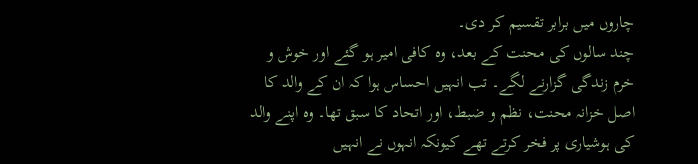چاروں میں برابر تقسیم کر دی۔
چند سالوں کی محنت کے بعد، وہ کافی امیر ہو گئے اور خوش و خرم زندگی گزارنے لگے۔ تب انہیں احساس ہوا کہ ان کے والد کا اصل خزانہ محنت، نظم و ضبط، اور اتحاد کا سبق تھا۔ وہ اپنے والد کی ہوشیاری پر فخر کرتے تھے کیونکہ انہوں نے انہیں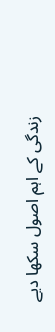زندگی کے اہم اصول سکھا دیے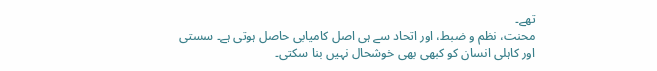تھے۔
محنت، نظم و ضبط، اور اتحاد سے ہی اصل کامیابی حاصل ہوتی ہے۔ سستی اور کاہلی انسان کو کبھی بھی خوشحال نہیں بنا سکتی۔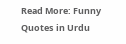Read More: Funny Quotes in Urdu